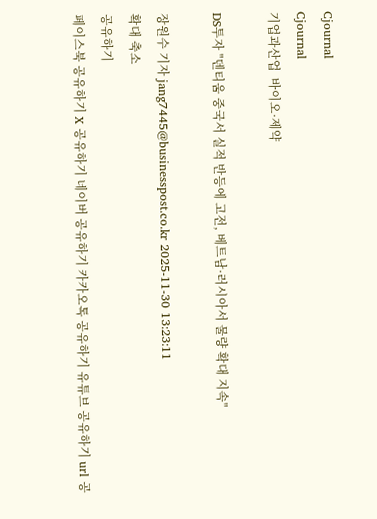Cjournal
Cjournal
기업과산업  바이오·제약

DS투자 "덴티움 중국서 실적 반등에 고전, 베트남·러시아서 물량 확대 지속"

장원수 기자 jang7445@businesspost.co.kr 2025-11-30 13:23:11
확대 축소
공유하기
페이스북 공유하기 X 공유하기 네이버 공유하기 카카오톡 공유하기 유튜브 공유하기 url 공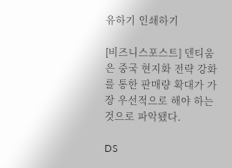유하기 인쇄하기

[비즈니스포스트] 덴티움은 중국 현지화 전략 강화를 통한 판매량 확대가 가장 우선적으로 해야 하는 것으로 파악됐다.

DS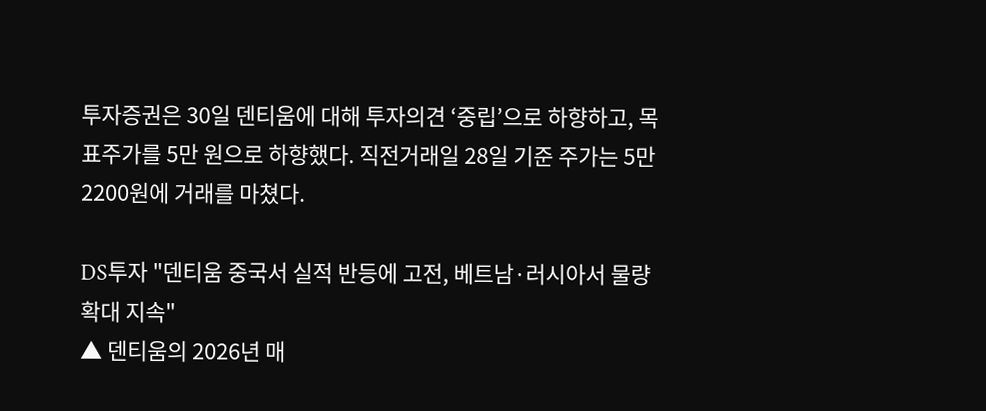투자증권은 30일 덴티움에 대해 투자의견 ‘중립’으로 하향하고, 목표주가를 5만 원으로 하향했다. 직전거래일 28일 기준 주가는 5만2200원에 거래를 마쳤다.

DS투자 "덴티움 중국서 실적 반등에 고전, 베트남·러시아서 물량 확대 지속"
▲ 덴티움의 2026년 매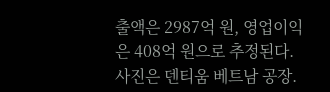출액은 2987억 원, 영업이익은 408억 원으로 추정된다. 사진은 덴티움 베트남 공장.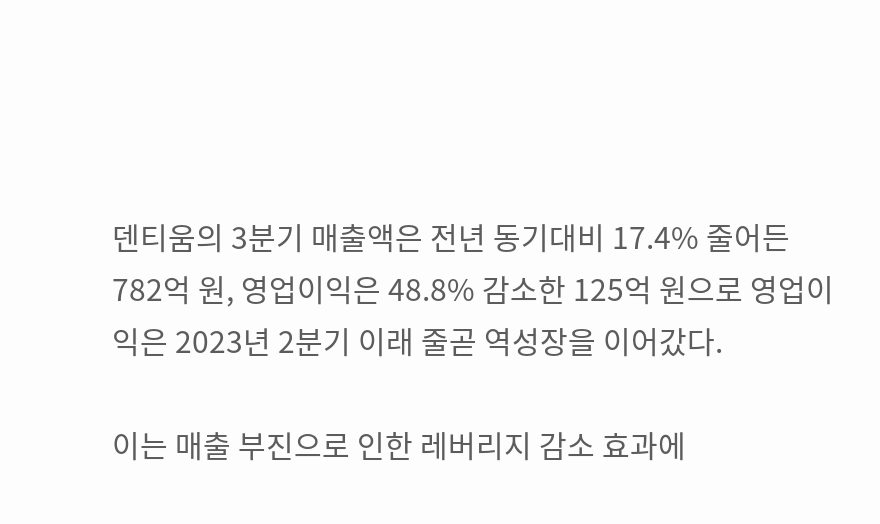덴티움의 3분기 매출액은 전년 동기대비 17.4% 줄어든 782억 원, 영업이익은 48.8% 감소한 125억 원으로 영업이익은 2023년 2분기 이래 줄곧 역성장을 이어갔다.

이는 매출 부진으로 인한 레버리지 감소 효과에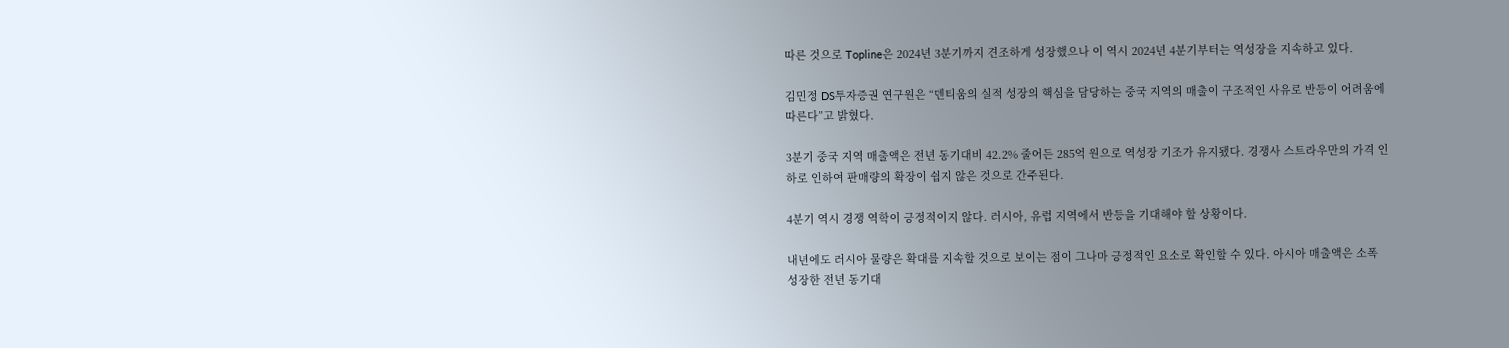따른 것으로 Topline은 2024년 3분기까지 견조하게 성장했으나 이 역시 2024년 4분기부터는 역성장을 지속하고 있다.

김민정 DS투자증권 연구원은 “덴티움의 실적 성장의 핵심을 담당하는 중국 지역의 매출이 구조적인 사유로 반등이 어려움에 따른다”고 밝혔다.

3분기 중국 지역 매출액은 전년 동기대비 42.2% 줄어든 285억 원으로 역성장 기조가 유지됐다. 경쟁사 스트라우만의 가격 인하로 인하여 판매량의 확장이 쉽지 않은 것으로 간주된다.

4분기 역시 경쟁 역학이 긍정적이지 않다. 러시아, 유럽 지역에서 반등을 기대해야 할 상황이다.

내년에도 러시아 물량은 확대를 지속할 것으로 보이는 점이 그나마 긍정적인 요소로 확인할 수 있다. 아시아 매출액은 소폭 성장한 전년 동기대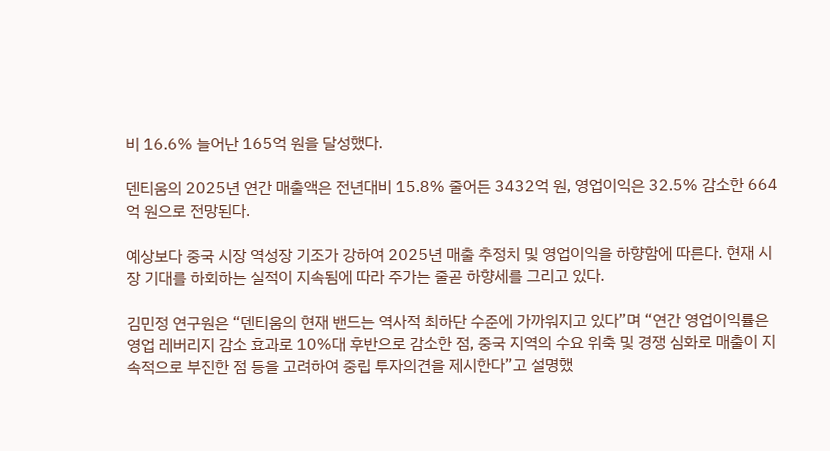비 16.6% 늘어난 165억 원을 달성했다.

덴티움의 2025년 연간 매출액은 전년대비 15.8% 줄어든 3432억 원, 영업이익은 32.5% 감소한 664억 원으로 전망된다.

예상보다 중국 시장 역성장 기조가 강하여 2025년 매출 추정치 및 영업이익을 하향함에 따른다. 현재 시장 기대를 하회하는 실적이 지속됨에 따라 주가는 줄곧 하향세를 그리고 있다.

김민정 연구원은 “덴티움의 현재 밴드는 역사적 최하단 수준에 가까워지고 있다”며 “연간 영업이익률은 영업 레버리지 감소 효과로 10%대 후반으로 감소한 점, 중국 지역의 수요 위축 및 경쟁 심화로 매출이 지속적으로 부진한 점 등을 고려하여 중립 투자의견을 제시한다”고 설명했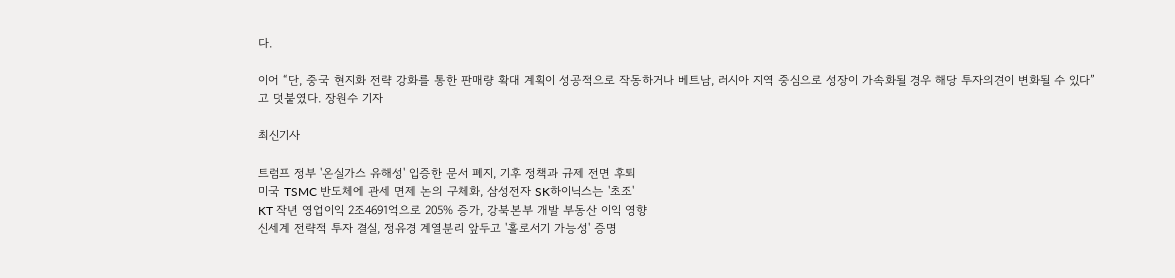다.

이어 “단, 중국 현지화 전략 강화를 통한 판매량 확대 계획이 성공적으로 작동하거나 베트남, 러시아 지역 중심으로 성장이 가속화될 경우 해당 투자의견이 변화될 수 있다”고 덧붙였다. 장원수 기자

최신기사

트럼프 정부 '온실가스 유해성' 입증한 문서 폐지, 기후 정책과 규제 전면 후퇴
미국 TSMC 반도체에 관세 면제 논의 구체화, 삼성전자 SK하이닉스는 '초조'
KT 작년 영업이익 2조4691억으로 205% 증가, 강북본부 개발 부동산 이익 영향
신세계 전략적 투자 결실, 정유경 계열분리 앞두고 '홀로서기 가능성' 증명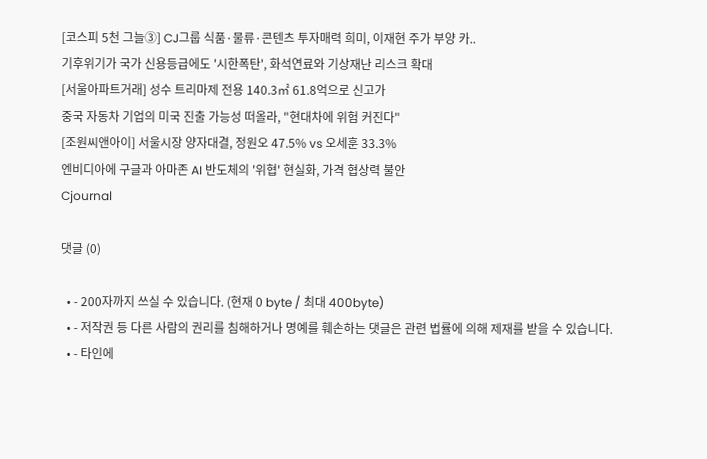[코스피 5천 그늘③] CJ그룹 식품·물류·콘텐츠 투자매력 희미, 이재현 주가 부양 카..
기후위기가 국가 신용등급에도 '시한폭탄', 화석연료와 기상재난 리스크 확대
[서울아파트거래] 성수 트리마제 전용 140.3㎡ 61.8억으로 신고가
중국 자동차 기업의 미국 진출 가능성 떠올라, "현대차에 위험 커진다"
[조원씨앤아이] 서울시장 양자대결, 정원오 47.5% vs 오세훈 33.3%
엔비디아에 구글과 아마존 AI 반도체의 '위협' 현실화, 가격 협상력 불안
Cjournal

댓글 (0)

  • - 200자까지 쓰실 수 있습니다. (현재 0 byte / 최대 400byte)
  • - 저작권 등 다른 사람의 권리를 침해하거나 명예를 훼손하는 댓글은 관련 법률에 의해 제재를 받을 수 있습니다.
  • - 타인에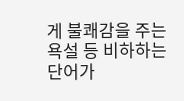게 불쾌감을 주는 욕설 등 비하하는 단어가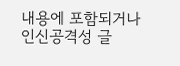내용에 포함되거나 인신공격성 글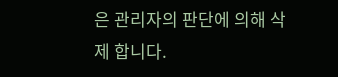은 관리자의 판단에 의해 삭제 합니다.